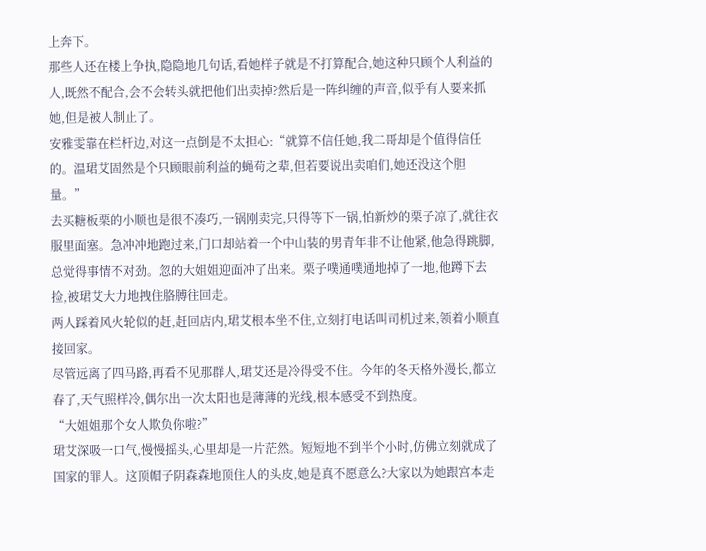上奔下。
那些人还在楼上争执,隐隐地几句话,看她样子就是不打算配合,她这种只顾个人利益的人,既然不配合,会不会转头就把他们出卖掉?然后是一阵纠缠的声音,似乎有人要来抓她,但是被人制止了。
安雅雯靠在栏杆边,对这一点倒是不太担心:“就算不信任她,我二哥却是个值得信任的。温珺艾固然是个只顾眼前利益的蝇苟之辈,但若要说出卖咱们,她还没这个胆量。”
去买糖板栗的小顺也是很不凑巧,一锅刚卖完,只得等下一锅,怕新炒的栗子凉了,就往衣服里面塞。急冲冲地跑过来,门口却站着一个中山装的男青年非不让他紧,他急得跳脚,总觉得事情不对劲。忽的大姐姐迎面冲了出来。栗子噗通噗通地掉了一地,他蹲下去捡,被珺艾大力地拽住胳膊往回走。
两人踩着风火轮似的赶,赶回店内,珺艾根本坐不住,立刻打电话叫司机过来,领着小顺直接回家。
尽管远离了四马路,再看不见那群人,珺艾还是冷得受不住。今年的冬天格外漫长,都立春了,天气照样冷,偶尔出一次太阳也是薄薄的光线,根本感受不到热度。
“大姐姐那个女人欺负你啦?”
珺艾深吸一口气,慢慢摇头,心里却是一片茫然。短短地不到半个小时,仿佛立刻就成了国家的罪人。这顶帽子阴森森地顶住人的头皮,她是真不愿意么?大家以为她跟宫本走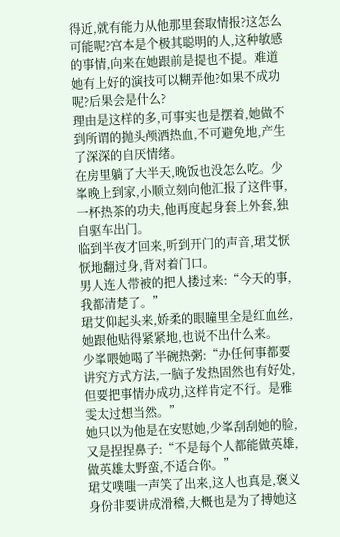得近,就有能力从他那里套取情报?这怎么可能呢?宫本是个极其聪明的人,这种敏感的事情,向来在她跟前是提也不提。难道她有上好的演技可以糊弄他?如果不成功呢?后果会是什么?
理由是这样的多,可事实也是摆着,她做不到所谓的抛头颅洒热血,不可避免地,产生了深深的自厌情绪。
在房里躺了大半天,晚饭也没怎么吃。少峯晚上到家,小顺立刻向他汇报了这件事,一杯热茶的功夫,他再度起身套上外套,独自驱车出门。
临到半夜才回来,听到开门的声音,珺艾恹恹地翻过身,背对着门口。
男人连人带被的把人搂过来:“今天的事,我都清楚了。”
珺艾仰起头来,娇柔的眼瞳里全是红血丝,她跟他贴得紧紧地,也说不出什么来。
少峯喂她喝了半碗热粥:“办任何事都要讲究方式方法,一脑子发热固然也有好处,但要把事情办成功,这样肯定不行。是雅雯太过想当然。”
她只以为他是在安慰她,少峯刮刮她的脸,又是捏捏鼻子:“不是每个人都能做英雄,做英雄太野蛮,不适合你。”
珺艾噗嗤一声笑了出来,这人也真是,褒义身份非要讲成滑稽,大概也是为了搏她这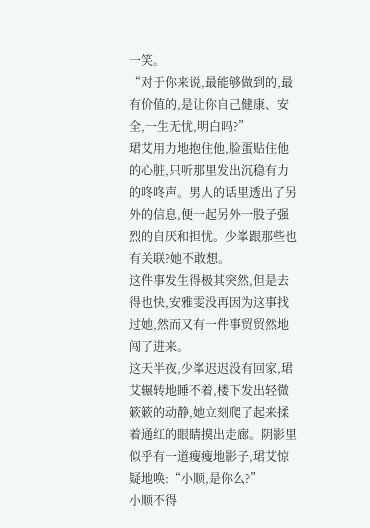一笑。
“对于你来说,最能够做到的,最有价值的,是让你自己健康、安全,一生无忧,明白吗?”
珺艾用力地抱住他,脸蛋贴住他的心脏,只听那里发出沉稳有力的咚咚声。男人的话里透出了另外的信息,便一起另外一股子强烈的自厌和担忧。少峯跟那些也有关联?她不敢想。
这件事发生得极其突然,但是去得也快,安雅雯没再因为这事找过她,然而又有一件事贸贸然地闯了进来。
这天半夜,少峯迟迟没有回家,珺艾辗转地睡不着,楼下发出轻微簌簌的动静,她立刻爬了起来揉着通红的眼睛摸出走廊。阴影里似乎有一道瘦瘦地影子,珺艾惊疑地唤:“小顺,是你么?”
小顺不得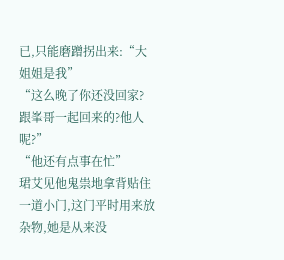已,只能磨蹭拐出来:“大姐姐是我”
“这么晚了你还没回家?跟峯哥一起回来的?他人呢?”
“他还有点事在忙”
珺艾见他鬼祟地拿背贴住一道小门,这门平时用来放杂物,她是从来没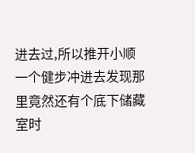进去过,所以推开小顺一个健步冲进去发现那里竟然还有个底下储藏室时